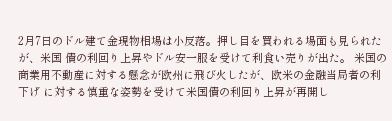2月7日のドル建て金現物相場は小反落。押し目を買われる場面も見られたが、米国 債の利回り上昇やドル安一服を受けて利食い売りが出た。 米国の商業用不動産に対する懸念が欧州に飛び火したが、欧米の金融当局者の利下げ に対する慎重な姿勢を受けて米国債の利回り上昇が再開し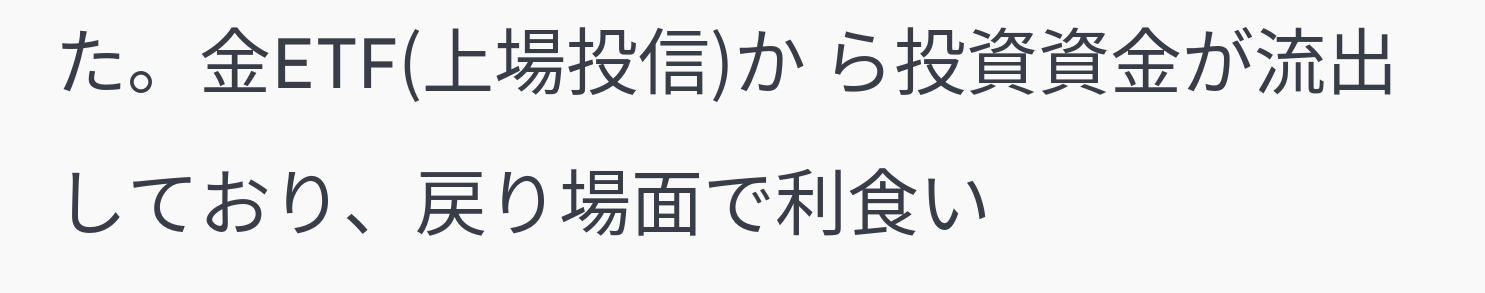た。金ETF(上場投信)か ら投資資金が流出しており、戻り場面で利食い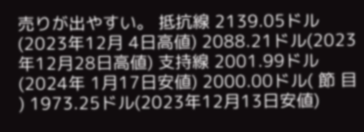売りが出やすい。 抵抗線 2139.05ドル(2023年12月 4日高値) 2088.21ドル(2023年12月28日高値) 支持線 2001.99ドル(2024年 1月17日安値) 2000.00ドル( 節 目 ) 1973.25ドル(2023年12月13日安値)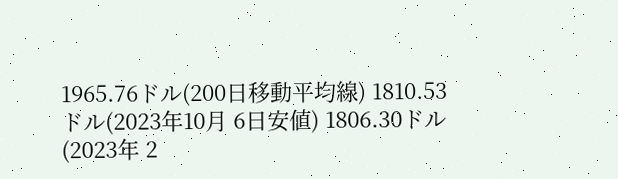1965.76ドル(200日移動平均線) 1810.53ドル(2023年10月 6日安値) 1806.30ドル(2023年 2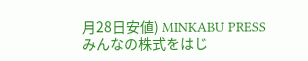月28日安値) MINKABU PRESS
みんなの株式をはじ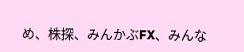め、株探、みんかぶFX、みんな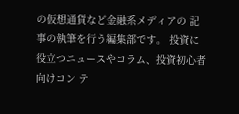の仮想通貨など金融系メディアの 記事の執筆を行う編集部です。 投資に役立つニュースやコラム、投資初心者向けコン テ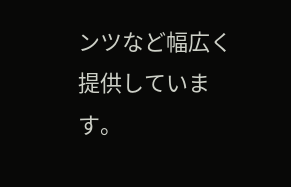ンツなど幅広く提供しています。